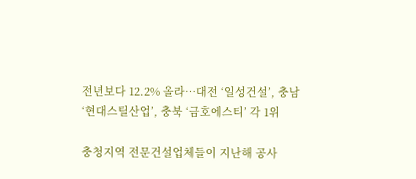전년보다 12.2% 올라…대전 ‘일성건설’, 충남 ‘현대스틸산업’, 충북 ‘금호에스티’ 각 1위

충청지역 전문건설업체들이 지난해 공사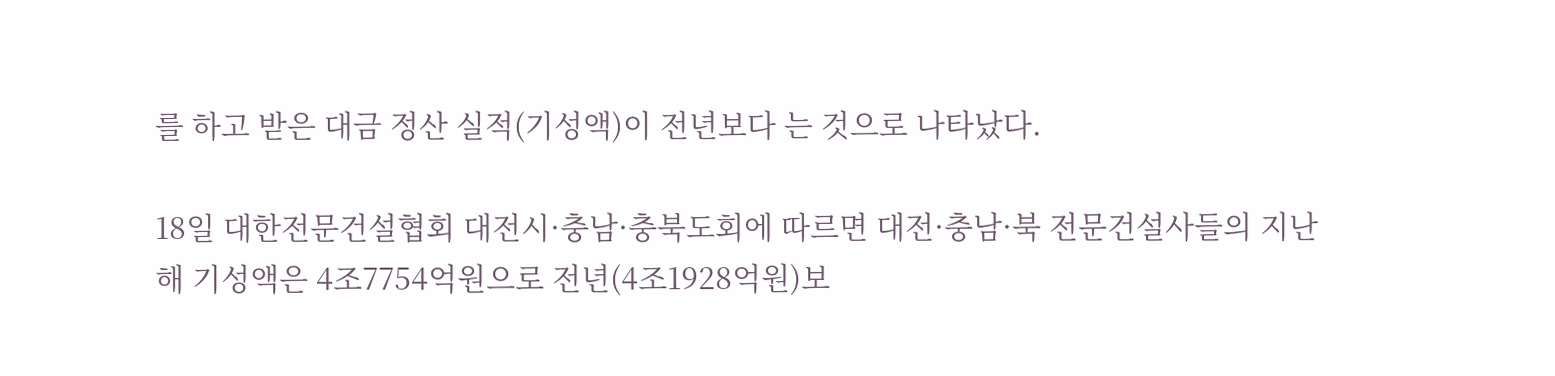를 하고 받은 대금 정산 실적(기성액)이 전년보다 는 것으로 나타났다.

18일 대한전문건설협회 대전시·충남·충북도회에 따르면 대전·충남·북 전문건설사들의 지난해 기성액은 4조7754억원으로 전년(4조1928억원)보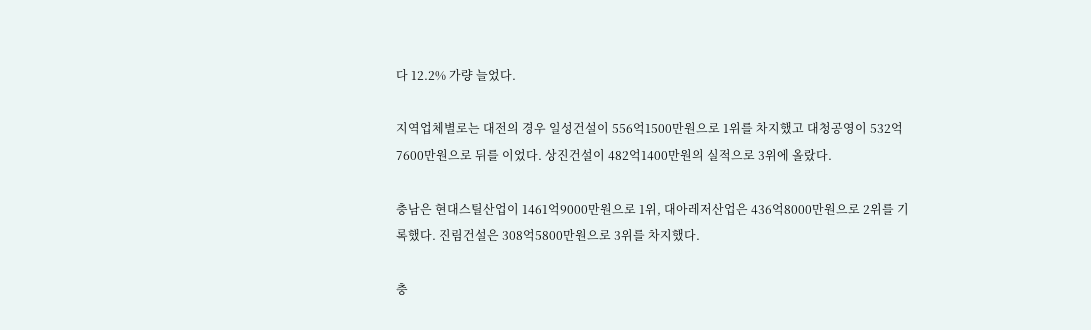다 12.2% 가량 늘었다.

지역업체별로는 대전의 경우 일성건설이 556억1500만원으로 1위를 차지했고 대청공영이 532억7600만원으로 뒤를 이었다. 상진건설이 482억1400만원의 실적으로 3위에 올랐다.

충남은 현대스틸산업이 1461억9000만원으로 1위, 대아레저산업은 436억8000만원으로 2위를 기록했다. 진림건설은 308억5800만원으로 3위를 차지했다.

충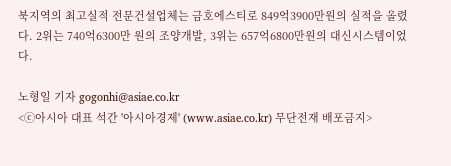북지역의 최고실적 전문건설업체는 금호에스티로 849억3900만원의 실적을 올렸다. 2위는 740억6300만 원의 조양개발, 3위는 657억6800만원의 대신시스템이었다.

노형일 기자 gogonhi@asiae.co.kr
<ⓒ아시아 대표 석간 '아시아경제' (www.asiae.co.kr) 무단전재 배포금지>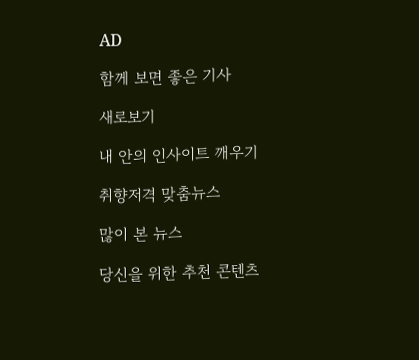AD

함께 보면 좋은 기사

새로보기

내 안의 인사이트 깨우기

취향저격 맞춤뉴스

많이 본 뉴스

당신을 위한 추천 콘텐츠